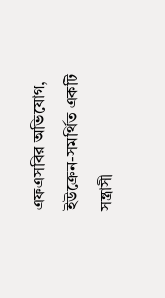এফএসবির অভিযোগ, ইউক্রেন-সমর্থিত একটি সন্ত্রাসী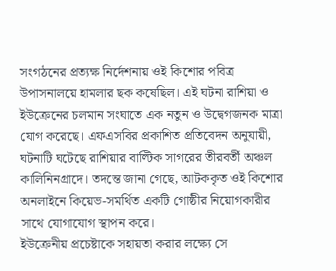সংগঠনের প্রত্যক্ষ নির্দেশনায় ওই কিশোর পবিত্র উপাসনালয়ে হামলার ছক কষেছিল। এই ঘটনা রাশিয়া ও ইউক্রেনের চলমান সংঘাতে এক নতুন ও উদ্বেগজনক মাত্রা যোগ করেছে। এফএসবির প্রকাশিত প্রতিবেদন অনুযায়ী, ঘটনাটি ঘটেছে রাশিয়ার বাল্টিক সাগরের তীরবর্তী অঞ্চল কালিনিনগ্রাদে। তদন্তে জানা গেছে, আটককৃত ওই কিশোর অনলাইনে কিয়েভ-সমর্থিত একটি গোষ্ঠীর নিয়োগকারীর সাথে যোগাযোগ স্থাপন করে।
ইউক্রেনীয় প্রচেষ্টাকে সহায়তা করার লক্ষ্যে সে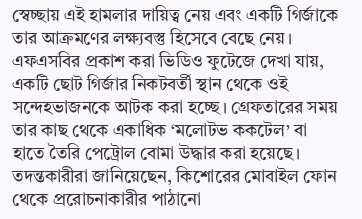স্বেচ্ছায় এই হামলার দায়িত্ব নেয় এবং একটি গির্জাকে তার আক্রমণের লক্ষ্যবস্তু হিসেবে বেছে নেয়। এফএসবির প্রকাশ করা ভিডিও ফুটেজে দেখা যায়, একটি ছোট গির্জার নিকটবর্তী স্থান থেকে ওই সন্দেহভাজনকে আটক করা হচ্ছে। গ্রেফতারের সময় তার কাছ থেকে একাধিক ‘মলোটভ ককটেল’ বা হাতে তৈরি পেট্রোল বোমা উদ্ধার করা হয়েছে।
তদন্তকারীরা জানিয়েছেন, কিশোরের মোবাইল ফোন থেকে প্ররোচনাকারীর পাঠানো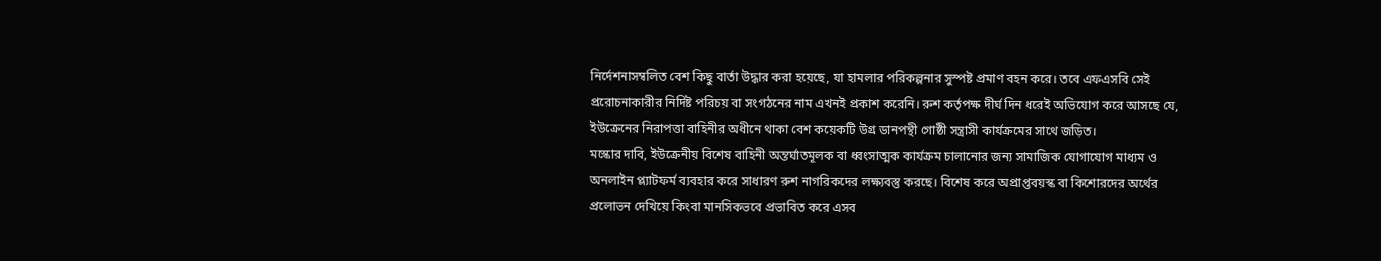নির্দেশনাসম্বলিত বেশ কিছু বার্তা উদ্ধার করা হয়েছে, যা হামলার পরিকল্পনার সুস্পষ্ট প্রমাণ বহন করে। তবে এফএসবি সেই প্ররোচনাকারীর নির্দিষ্ট পরিচয় বা সংগঠনের নাম এখনই প্রকাশ করেনি। রুশ কর্তৃপক্ষ দীর্ঘ দিন ধরেই অভিযোগ করে আসছে যে, ইউক্রেনের নিরাপত্তা বাহিনীর অধীনে থাকা বেশ কয়েকটি উগ্র ডানপন্থী গোষ্ঠী সন্ত্রাসী কার্যক্রমের সাথে জড়িত।
মস্কোর দাবি, ইউক্রেনীয় বিশেষ বাহিনী অন্তর্ঘাতমূলক বা ধ্বংসাত্মক কার্যক্রম চালানোর জন্য সামাজিক যোগাযোগ মাধ্যম ও অনলাইন প্ল্যাটফর্ম ব্যবহার করে সাধারণ রুশ নাগরিকদের লক্ষ্যবস্তু করছে। বিশেষ করে অপ্রাপ্তবয়স্ক বা কিশোরদের অর্থের প্রলোভন দেখিয়ে কিংবা মানসিকভবে প্রভাবিত করে এসব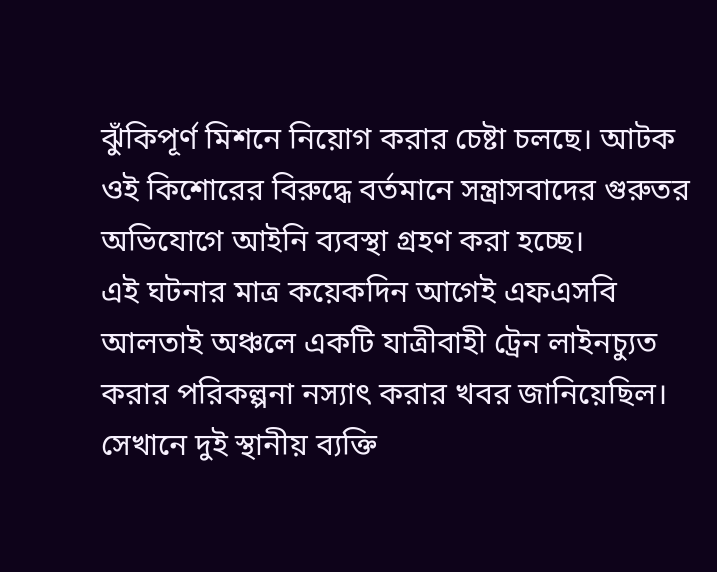ঝুঁকিপূর্ণ মিশনে নিয়োগ করার চেষ্টা চলছে। আটক ওই কিশোরের বিরুদ্ধে বর্তমানে সন্ত্রাসবাদের গুরুতর অভিযোগে আইনি ব্যবস্থা গ্রহণ করা হচ্ছে।
এই ঘটনার মাত্র কয়েকদিন আগেই এফএসবি আলতাই অঞ্চলে একটি যাত্রীবাহী ট্রেন লাইনচ্যুত করার পরিকল্পনা নস্যাৎ করার খবর জানিয়েছিল। সেখানে দুই স্থানীয় ব্যক্তি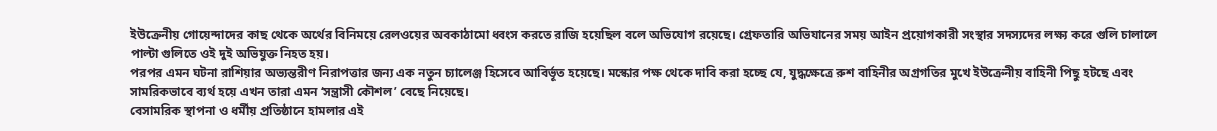ইউক্রেনীয় গোয়েন্দাদের কাছ থেকে অর্থের বিনিময়ে রেলওয়ের অবকাঠামো ধ্বংস করতে রাজি হয়েছিল বলে অভিযোগ রয়েছে। গ্রেফতারি অভিযানের সময় আইন প্রয়োগকারী সংস্থার সদস্যদের লক্ষ্য করে গুলি চালালে পাল্টা গুলিতে ওই দুই অভিযুক্ত নিহত হয়।
পরপর এমন ঘটনা রাশিয়ার অভ্যন্তরীণ নিরাপত্তার জন্য এক নতুন চ্যালেঞ্জ হিসেবে আবির্ভূত হয়েছে। মস্কোর পক্ষ থেকে দাবি করা হচ্ছে যে, যুদ্ধক্ষেত্রে রুশ বাহিনীর অগ্রগতির মুখে ইউক্রেনীয় বাহিনী পিছু হটছে এবং সামরিকভাবে ব্যর্থ হয়ে এখন তারা এমন ‘সন্ত্রাসী কৌশল’ বেছে নিয়েছে।
বেসামরিক স্থাপনা ও ধর্মীয় প্রতিষ্ঠানে হামলার এই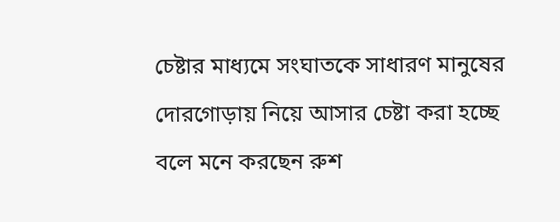চেষ্টার মাধ্যমে সংঘাতকে সাধারণ মানুষের দোরগোড়ায় নিয়ে আসার চেষ্টা করা হচ্ছে বলে মনে করছেন রুশ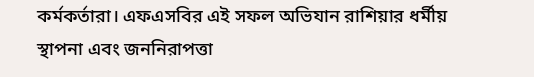কর্মকর্তারা। এফএসবির এই সফল অভিযান রাশিয়ার ধর্মীয় স্থাপনা এবং জননিরাপত্তা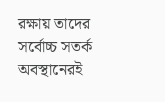রক্ষায় তাদের সর্বোচ্চ সতর্ক অবস্থানেরই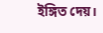ইঙ্গিত দেয়।